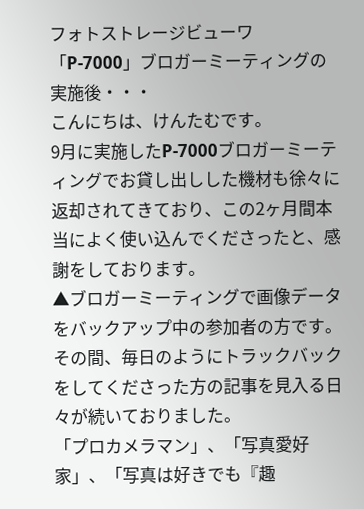フォトストレージビューワ「P-7000」ブロガーミーティングの実施後・・・
こんにちは、けんたむです。
9月に実施したP-7000ブロガーミーティングでお貸し出しした機材も徐々に返却されてきており、この2ヶ月間本当によく使い込んでくださったと、感謝をしております。
▲ブロガーミーティングで画像データをバックアップ中の参加者の方です。
その間、毎日のようにトラックバックをしてくださった方の記事を見入る日々が続いておりました。
「プロカメラマン」、「写真愛好家」、「写真は好きでも『趣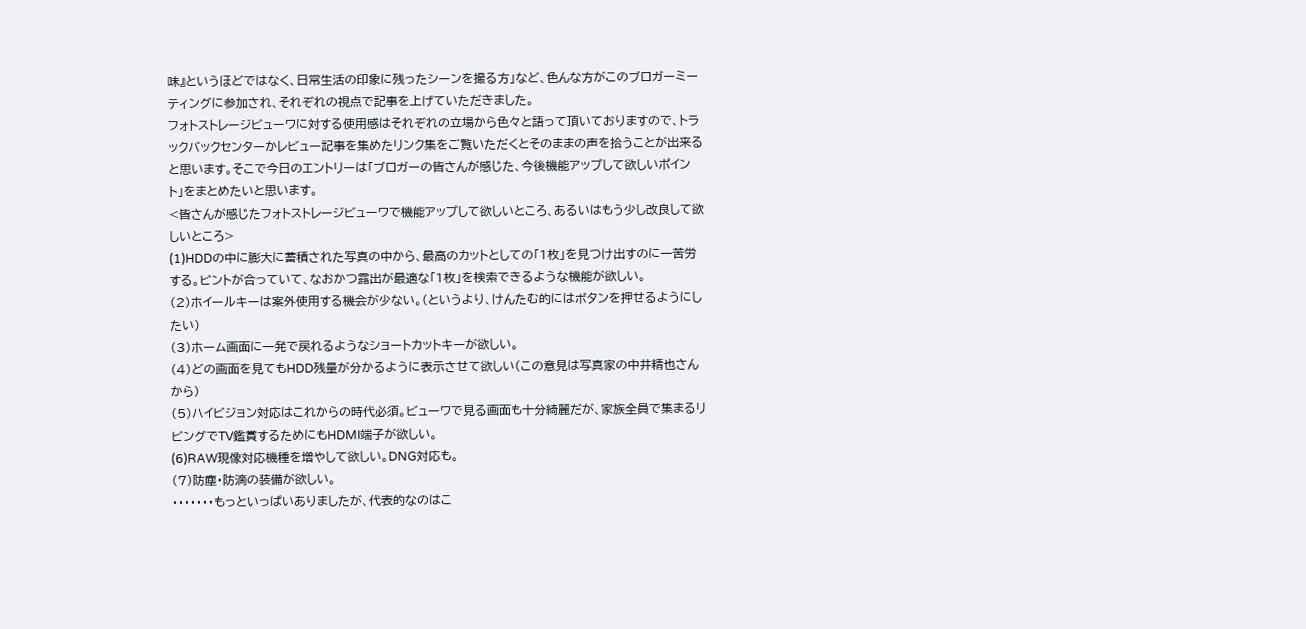味』というほどではなく、日常生活の印象に残ったシーンを撮る方」など、色んな方がこのブロガーミーティングに参加され、それぞれの視点で記事を上げていただきました。
フォトストレージビューワに対する使用感はそれぞれの立場から色々と語って頂いておりますので、トラックバックセンターかレビュー記事を集めたリンク集をご覧いただくとそのままの声を拾うことが出来ると思います。そこで今日のエントリーは「ブロガーの皆さんが感じた、今後機能アップして欲しいポイント」をまとめたいと思います。
<皆さんが感じたフォトストレージビューワで機能アップして欲しいところ、あるいはもう少し改良して欲しいところ>
(1)HDDの中に膨大に蓄積された写真の中から、最高のカットとしての「1枚」を見つけ出すのに一苦労する。ピントが合っていて、なおかつ露出が最適な「1枚」を検索できるような機能が欲しい。
(2)ホイールキーは案外使用する機会が少ない。(というより、けんたむ的にはボタンを押せるようにしたい)
(3)ホーム画面に一発で戻れるようなショートカットキーが欲しい。
(4)どの画面を見てもHDD残量が分かるように表示させて欲しい(この意見は写真家の中井精也さんから)
(5)ハイビジョン対応はこれからの時代必須。ビューワで見る画面も十分綺麗だが、家族全員で集まるリビングでTV鑑賞するためにもHDMI端子が欲しい。
(6)RAW現像対応機種を増やして欲しい。DNG対応も。
(7)防塵・防滴の装備が欲しい。
・・・・・・・もっといっぱいありましたが、代表的なのはこ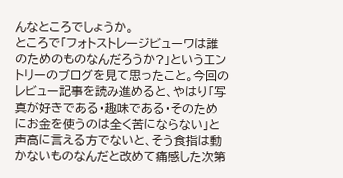んなところでしょうか。
ところで「フォトストレージビューワは誰のためのものなんだろうか?」というエントリーのブログを見て思ったこと。今回のレビュー記事を読み進めると、やはり「写真が好きである・趣味である・そのためにお金を使うのは全く苦にならない」と声高に言える方でないと、そう食指は動かないものなんだと改めて痛感した次第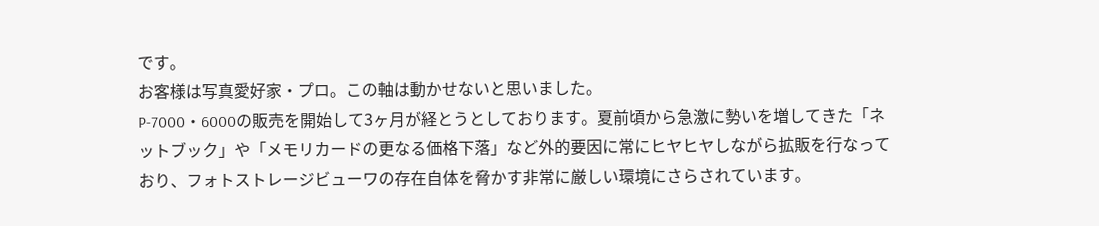です。
お客様は写真愛好家・プロ。この軸は動かせないと思いました。
P-7000・6000の販売を開始して3ヶ月が経とうとしております。夏前頃から急激に勢いを増してきた「ネットブック」や「メモリカードの更なる価格下落」など外的要因に常にヒヤヒヤしながら拡販を行なっており、フォトストレージビューワの存在自体を脅かす非常に厳しい環境にさらされています。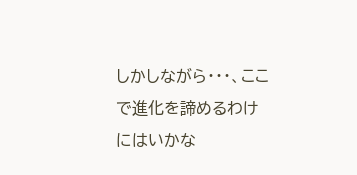しかしながら・・・、ここで進化を諦めるわけにはいかな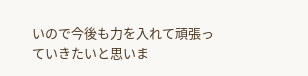いので今後も力を入れて頑張っていきたいと思いま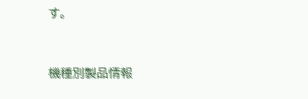す。


機種別製品情報